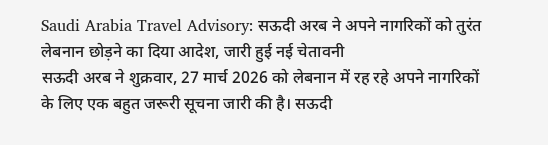Saudi Arabia Travel Advisory: सऊदी अरब ने अपने नागरिकों को तुरंत लेबनान छोड़ने का दिया आदेश, जारी हुई नई चेतावनी
सऊदी अरब ने शुक्रवार, 27 मार्च 2026 को लेबनान में रह रहे अपने नागरिकों के लिए एक बहुत जरूरी सूचना जारी की है। सऊदी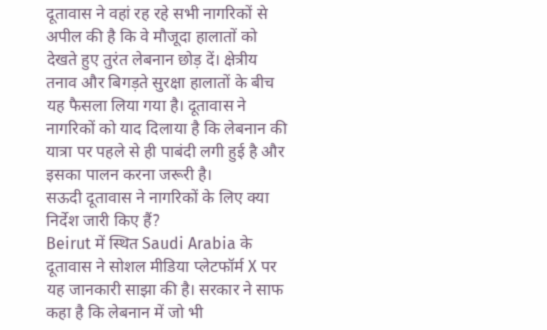दूतावास ने वहां रह रहे सभी नागरिकों से अपील की है कि वे मौजूदा हालातों को देखते हुए तुरंत लेबनान छोड़ दें। क्षेत्रीय तनाव और बिगड़ते सुरक्षा हालातों के बीच यह फैसला लिया गया है। दूतावास ने नागरिकों को याद दिलाया है कि लेबनान की यात्रा पर पहले से ही पाबंदी लगी हुई है और इसका पालन करना जरूरी है।
सऊदी दूतावास ने नागरिकों के लिए क्या निर्देश जारी किए हैं?
Beirut में स्थित Saudi Arabia के दूतावास ने सोशल मीडिया प्लेटफॉर्म X पर यह जानकारी साझा की है। सरकार ने साफ कहा है कि लेबनान में जो भी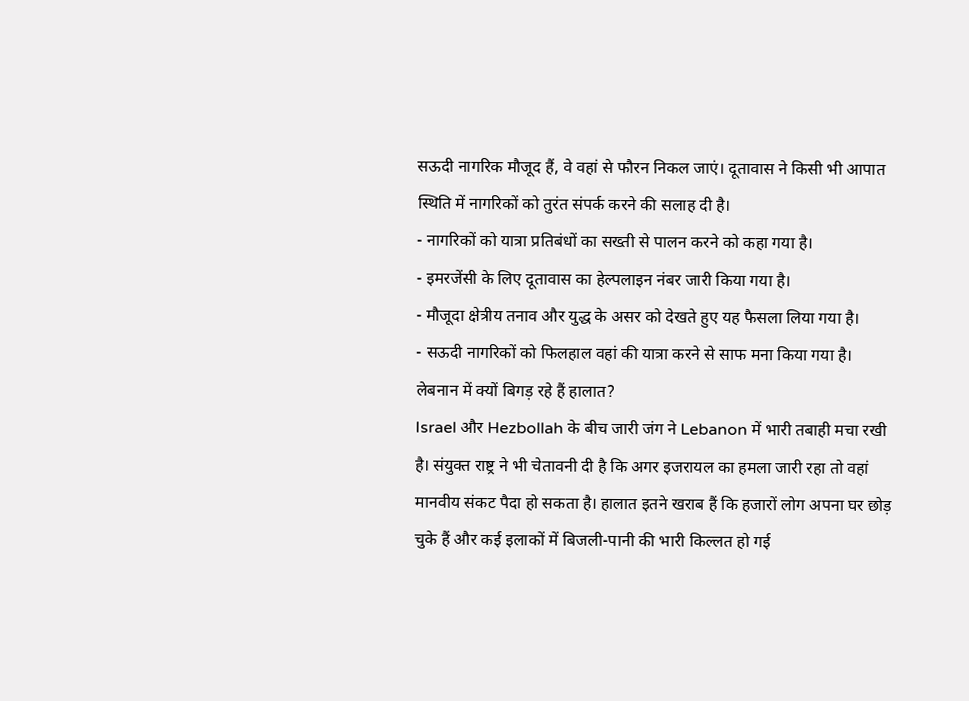सऊदी नागरिक मौजूद हैं, वे वहां से फौरन निकल जाएं। दूतावास ने किसी भी आपात स्थिति में नागरिकों को तुरंत संपर्क करने की सलाह दी है।
- नागरिकों को यात्रा प्रतिबंधों का सख्ती से पालन करने को कहा गया है।
- इमरजेंसी के लिए दूतावास का हेल्पलाइन नंबर जारी किया गया है।
- मौजूदा क्षेत्रीय तनाव और युद्ध के असर को देखते हुए यह फैसला लिया गया है।
- सऊदी नागरिकों को फिलहाल वहां की यात्रा करने से साफ मना किया गया है।
लेबनान में क्यों बिगड़ रहे हैं हालात?
Israel और Hezbollah के बीच जारी जंग ने Lebanon में भारी तबाही मचा रखी है। संयुक्त राष्ट्र ने भी चेतावनी दी है कि अगर इजरायल का हमला जारी रहा तो वहां मानवीय संकट पैदा हो सकता है। हालात इतने खराब हैं कि हजारों लोग अपना घर छोड़ चुके हैं और कई इलाकों में बिजली-पानी की भारी किल्लत हो गई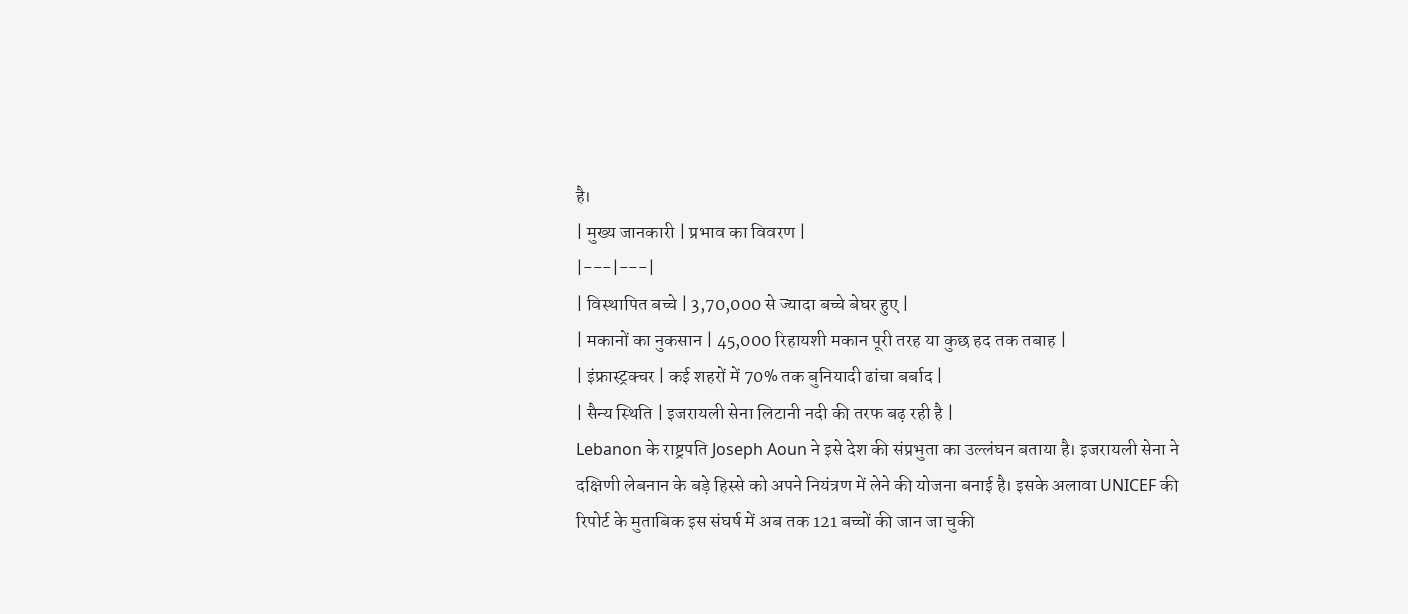है।
| मुख्य जानकारी | प्रभाव का विवरण |
|---|---|
| विस्थापित बच्चे | 3,70,000 से ज्यादा बच्चे बेघर हुए |
| मकानों का नुकसान | 45,000 रिहायशी मकान पूरी तरह या कुछ हद तक तबाह |
| इंफ्रास्ट्रक्चर | कई शहरों में 70% तक बुनियादी ढांचा बर्बाद |
| सैन्य स्थिति | इजरायली सेना लिटानी नदी की तरफ बढ़ रही है |
Lebanon के राष्ट्रपति Joseph Aoun ने इसे देश की संप्रभुता का उल्लंघन बताया है। इजरायली सेना ने दक्षिणी लेबनान के बड़े हिस्से को अपने नियंत्रण में लेने की योजना बनाई है। इसके अलावा UNICEF की रिपोर्ट के मुताबिक इस संघर्ष में अब तक 121 बच्चों की जान जा चुकी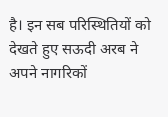है। इन सब परिस्थितियों को देखते हुए सऊदी अरब ने अपने नागरिकों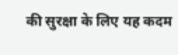की सुरक्षा के लिए यह कदम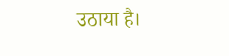उठाया है।